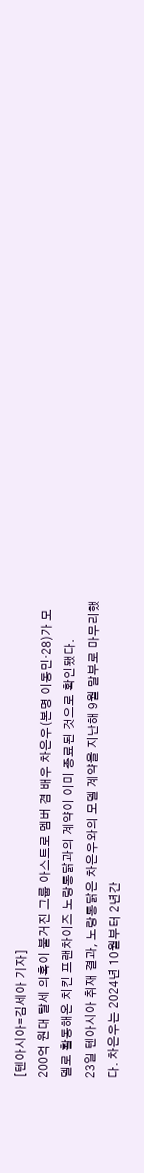[텐아시아=김세아 기자]
200억 원대 탈세 의혹이 불거진 그룹 아스트로 멤버 겸 배우 차은우(본명 이동민·28)가 모델로 활동해온 치킨 프랜차이즈 노랑통닭과의 계약이 이미 종료된 것으로 확인됐다.
23일 텐아시아 취재 결과, 노랑통닭은 차은우와의 모델 계약을 지난해 9월 말부로 마무리했다. 차은우는 2024년 10월부터 2년간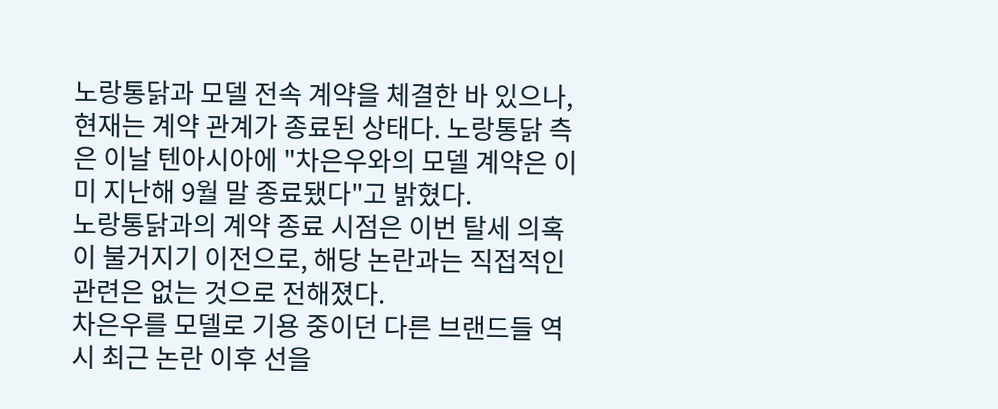노랑통닭과 모델 전속 계약을 체결한 바 있으나, 현재는 계약 관계가 종료된 상태다. 노랑통닭 측은 이날 텐아시아에 "차은우와의 모델 계약은 이미 지난해 9월 말 종료됐다"고 밝혔다.
노랑통닭과의 계약 종료 시점은 이번 탈세 의혹이 불거지기 이전으로, 해당 논란과는 직접적인 관련은 없는 것으로 전해졌다.
차은우를 모델로 기용 중이던 다른 브랜드들 역시 최근 논란 이후 선을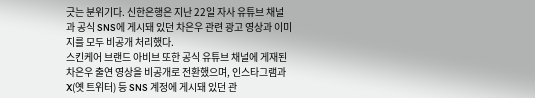긋는 분위기다. 신한은행은 지난 22일 자사 유튜브 채널과 공식 SNS에 게시돼 있던 차은우 관련 광고 영상과 이미지를 모두 비공개 처리했다.
스킨케어 브랜드 아비브 또한 공식 유튜브 채널에 게재된 차은우 출연 영상을 비공개로 전환했으며, 인스타그램과 X(옛 트위터) 등 SNS 계정에 게시돼 있던 관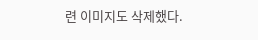련 이미지도 삭제했다.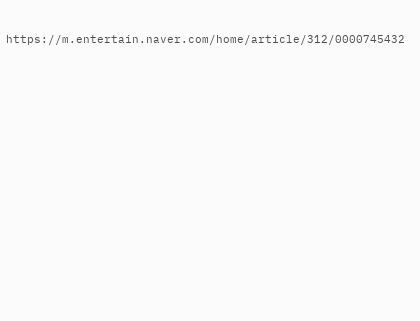https://m.entertain.naver.com/home/article/312/0000745432